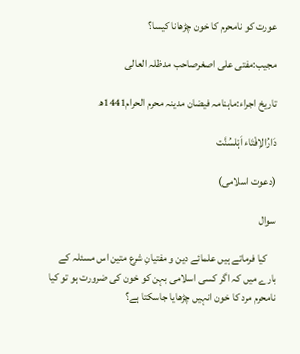عورت کو نامحرم کا خون چڑھانا کیسا؟

مجیب:مفتی علی اصغرصاحب مدظلہ العالی

تاریخ اجراء:ماہنامہ فیضان مدینہ محرم الحرام1441ھ

دَارُالاِفْتَاء اَہْلسُنَّت

(دعوت اسلامی)

سوال

    کیا فرماتے ہیں علمائے دین و مفتیانِ شرع متین اس مسئلہ کے بارے میں کہ اگر کسی اسلامی بہن کو خون کی ضرورت ہو تو کیا نامحرم مرد کا خون انہیں چڑھایا جاسکتا ہے؟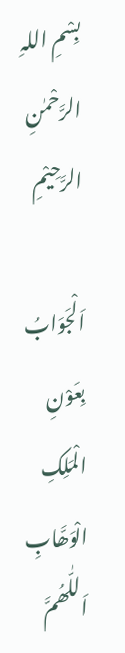بِسْمِ اللہِ الرَّحْمٰنِ الرَّحِیْمِ

اَلْجَوَابُ بِعَوْنِ الْمَلِکِ الْوَھَّابِ اَللّٰھُمَّ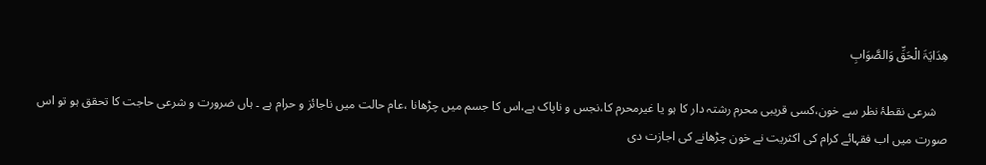ھِدَایَۃَ الْحَقِّ وَالصَّوَابِ

    شرعی نقطۂ نظر سے خون،کسی قریبی محرم رشتہ دار کا ہو یا غیرمحرم کا،نجس و ناپاک ہے،اس کا جسم میں چڑھانا ،عام حالت میں ناجائز و حرام ہے ۔ ہاں ضرورت و شرعی حاجت کا تحقق ہو تو اس صورت میں اب فقہائے کرام کی اکثریت نے خون چڑھانے کی اجازت دی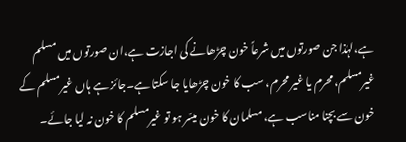ہے،لہٰذا جن صورتوں میں شرعاً خون چڑھانے کی اجازت ہے،ان صورتوں میں مسلم غیرمسلم، محرم یا غیر محرم، سب کا خون چڑھایا جا سکتا ہے۔جائز ہے ہاں غیرمسلم کے خون سے بچنا مناسب ہے، مسلمان کا خون میسّر ہو تو غیرمسلم کا خون نہ لیا جائے۔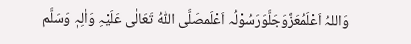وَاللہُ اَعْلَمُعَزَّوَجَلَّوَرَسُوْلُہ اَعْلَمصَلَّی اللّٰہُ تَعَالٰی عَلَیْہِ وَاٰلِہٖ وَسَلَّم